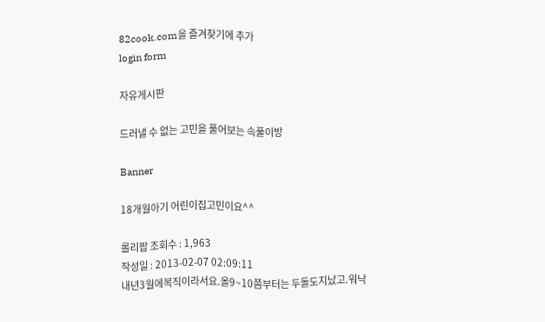82cook.com을 즐겨찾기에 추가
login form

자유게시판

드러낼 수 없는 고민을 풀어보는 속풀이방

Banner

18개월아기 어린이집고민이요^^

롤리팝 조회수 : 1,963
작성일 : 2013-02-07 02:09:11
내년3월에복직이라서요.올9~10쯤부터는 두돌도지났고.워낙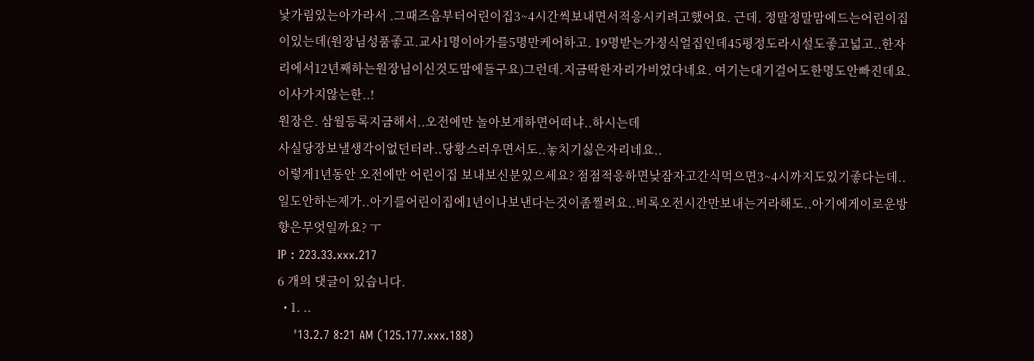낯가림있는아가라서 .그때즈음부터어린이집3~4시간씩보내면서적응시키려고했어요. 근데. 정말정말맘에드는어린이집이있는데(원장님성품좋고.교사1명이아가를5명만케어하고. 19명받는가정식얼집인데45평정도라시설도좋고넓고..한자리에서12년째하는원장님이신것도맘에들구요)그런데.지금딱한자리가비었다네요. 여기는대기걸어도한명도안빠진데요.이사가지않는한..!
원장은. 삼월등록지금해서..오전에만 놀아보게하면어떠냐..하시는데
사실당장보낼생각이없던터라..당황스러우면서도..놓치기싫은자리네요..
이렇게1년동안 오전에만 어린이집 보내보신분있으세요? 점점적응하면낮잠자고간식먹으면3~4시까지도있기좋다는데..일도안하는제가..아기를어린이집에1년이나보낸다는것이좀찔려요..비록오전시간만보내는거라해도..아기에게이로운방향은무엇일까요? ㅜ
IP : 223.33.xxx.217
6 개의 댓글이 있습니다.
  • 1. ..
    '13.2.7 8:21 AM (125.177.xxx.188)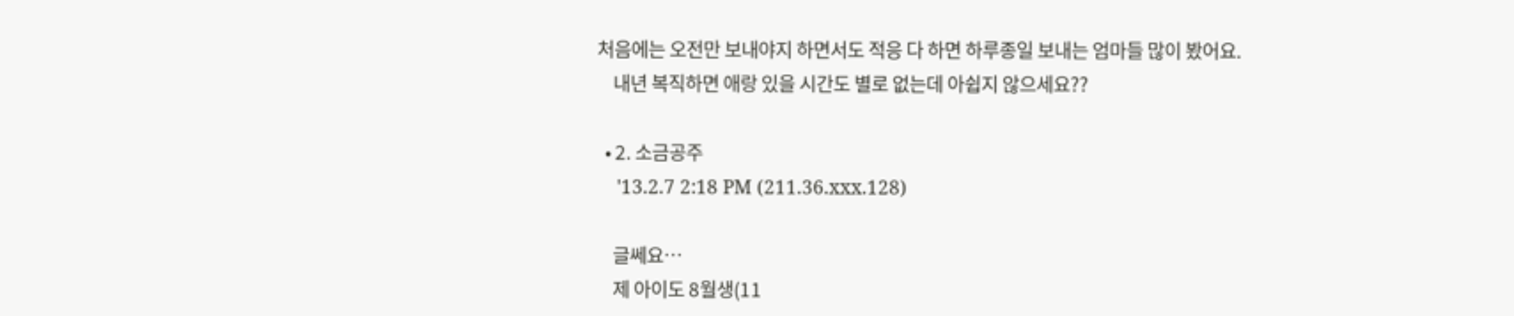처음에는 오전만 보내야지 하면서도 적응 다 하면 하루종일 보내는 엄마들 많이 봤어요.
    내년 복직하면 애랑 있을 시간도 별로 없는데 아쉽지 않으세요??

  • 2. 소금공주
    '13.2.7 2:18 PM (211.36.xxx.128)

    글쎄요…
    제 아이도 8월생(11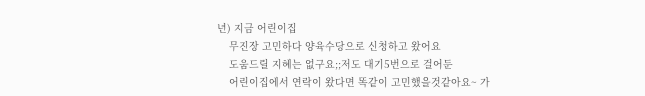년) 지금 어린이집
    무진장 고민하다 양육수당으로 신청하고 왔어요
    도움드릴 지혜는 없구요;;저도 대기5번으로 걸어둔
    어린이집에서 연락이 왔다면 똑같이 고민했을것같아요~ 가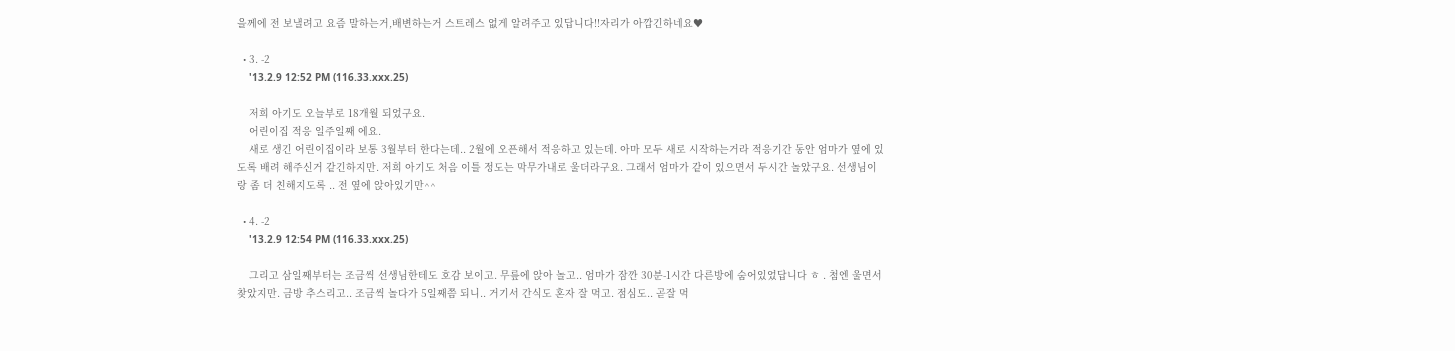을께에 전 보낼려고 요즘 말하는거,배변하는거 스트레스 없게 알려주고 있답니다!!자리가 아깝긴하네요♥

  • 3. -2
    '13.2.9 12:52 PM (116.33.xxx.25)

    저희 아기도 오늘부로 18개월 되었구요.
    어린이집 적응 일주일째 에요.
    새로 생긴 어린이집이라 보통 3월부터 한다는데.. 2월에 오픈해서 적응하고 있는데. 아마 모두 새로 시작하는거라 적응기간 동안 엄마가 옆에 있도록 배려 해주신거 같긴하지만. 저희 아기도 처음 이틀 정도는 막무가내로 울더라구요. 그래서 엄마가 같이 있으면서 두시간 놀았구요. 선생님이랑 좀 더 친해지도록 .. 전 옆에 앉아있기만^^

  • 4. -2
    '13.2.9 12:54 PM (116.33.xxx.25)

    그리고 삼일째부터는 조금씩 선생님한테도 호감 보이고. 무릎에 앉아 놀고.. 엄마가 잠깐 30분-1시간 다른방에 숨어있었답니다 ㅎ . 첨엔 울면서 찾았지만. 금방 추스리고.. 조금씩 놀다가 5일째쯤 되니.. 거기서 간식도 혼자 잘 먹고. 점심도.. 곧잘 먹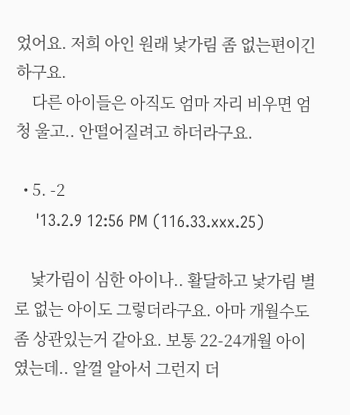었어요. 저희 아인 원래 낯가림 좀 없는편이긴 하구요.
    다른 아이들은 아직도 엄마 자리 비우면 엄청 울고.. 안떨어질려고 하더라구요.

  • 5. -2
    '13.2.9 12:56 PM (116.33.xxx.25)

    낯가림이 심한 아이나.. 활달하고 낯가림 별로 없는 아이도 그렇더라구요. 아마 개월수도 좀 상관있는거 같아요. 보통 22-24개월 아이였는데.. 알껄 알아서 그런지 더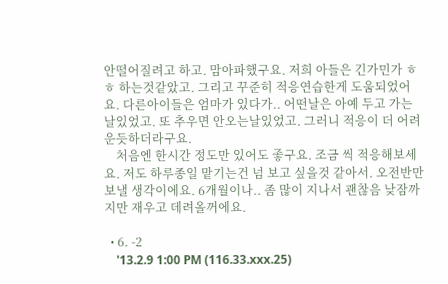안떨어질려고 하고. 맘아파했구요. 저희 아들은 긴가민가 ㅎㅎ 하는것같았고. 그리고 꾸준히 적응연습한게 도움되었어요. 다른아이들은 엄마가 있다가.. 어떤날은 아예 두고 가는 날있었고. 또 추우면 안오는날있었고. 그러니 적응이 더 어려운듯하더라구요.
    처음엔 한시간 정도만 있어도 좋구요. 조금 씩 적응해보세요. 저도 하루종일 맡기는건 넘 보고 싶을것 같아서. 오전반만 보낼 생각이에요. 6개월이나.. 좀 많이 지나서 괜찮음 낮잠까지만 재우고 데려올꺼에요.

  • 6. -2
    '13.2.9 1:00 PM (116.33.xxx.25)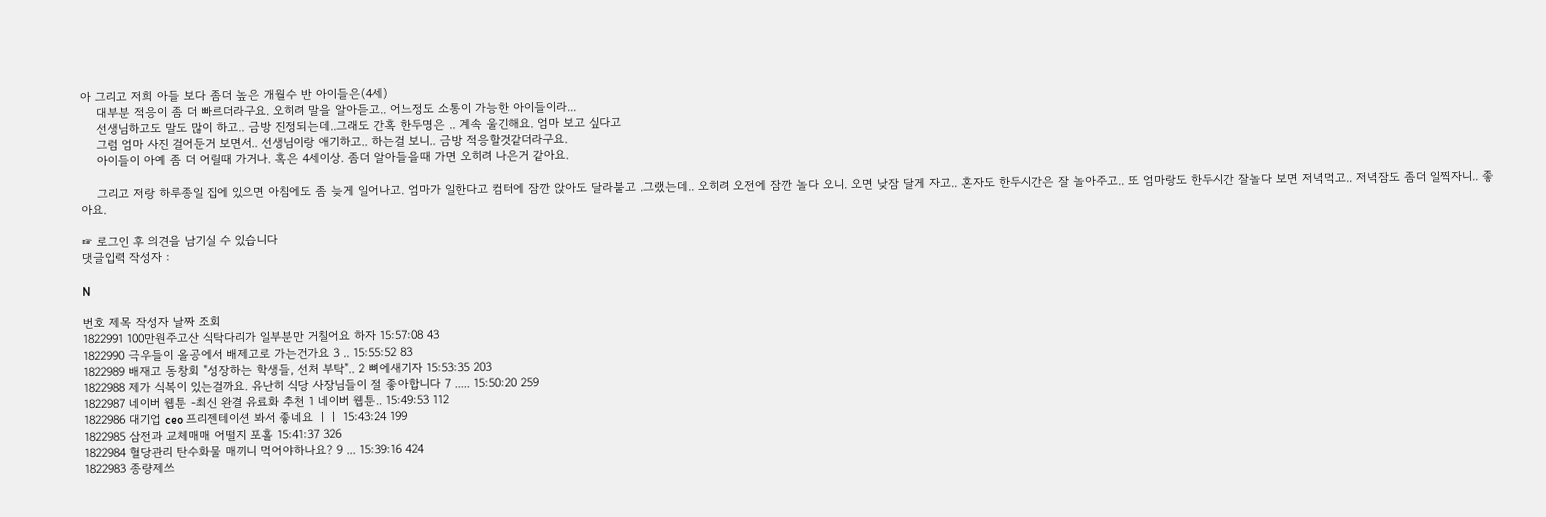아 그리고 저희 아들 보다 좀더 높은 개월수 반 아이들은(4세)
    대부분 적응이 좀 더 빠르더라구요. 오히려 말을 알아듣고.. 어느정도 소통이 가능한 아이들이라...
    선생님하고도 말도 많이 하고.. 금방 진정되는데..그래도 간혹 한두명은 .. 계속 울긴해요. 엄마 보고 싶다고
    그럼 엄마 사진 걸어둔거 보면서.. 선생님이랑 애기하고.. 하는걸 보니.. 금방 적응할것같더라구요.
    아이들이 아예 좀 더 어릴때 가거나. 혹은 4세이상. 좀더 알아들을때 가면 오히려 나은거 같아요.

    그리고 저랑 하루종일 집에 있으면 아침에도 좀 늦게 일어나고. 엄마가 일한다고 컴터에 잠깐 앉아도 달라붙고 .그랬는데.. 오히려 오전에 잠깐 놀다 오니. 오면 낮잠 달게 자고.. 혼자도 한두시간은 잘 놀아주고.. 또 엄마랑도 한두시간 잘놀다 보면 저녁먹고.. 저녁잠도 좀더 일찍자니.. 좋아요.

☞ 로그인 후 의견을 남기실 수 있습니다
댓글입력 작성자 :

N

번호 제목 작성자 날짜 조회
1822991 100만원주고산 식탁다리가 일부분만 거칠어요 하자 15:57:08 43
1822990 극우들이 올공에서 배제고로 가는건가요 3 .. 15:55:52 83
1822989 배재고 동창회 "성장하는 학생들, 선처 부탁".. 2 뼈에새기자 15:53:35 203
1822988 제가 식복이 있는걸까요. 유난히 식당 사장님들이 절 좋아합니다 7 ..... 15:50:20 259
1822987 네이버 웹툰 -최신 완결 유료화 추천 1 네이버 웹툰.. 15:49:53 112
1822986 대기업 ceo 프리젠테이션 봐서 좋네요 ㅣㅣ 15:43:24 199
1822985 삼전과 교체매매 어떨지 포홀 15:41:37 326
1822984 혈당관리 탄수화물 매끼니 먹어야하나요? 9 ... 15:39:16 424
1822983 종량제쓰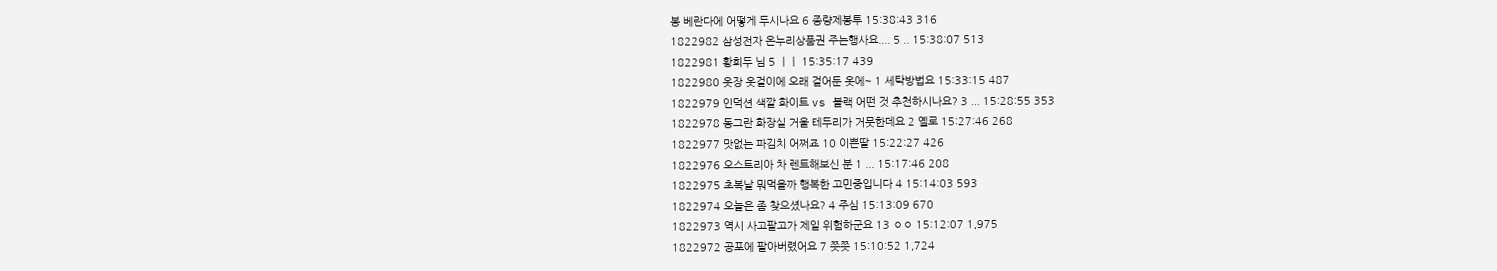봉 베란다에 어떻게 두시나요 6 종량제봉투 15:38:43 316
1822982 삼성전자 온누리상품권 주는행사요.... 5 .. 15:38:07 513
1822981 황희두 님 5 ㅣㅣ 15:35:17 439
1822980 옷장 옷걸이에 오래 걸어둔 옷에~ 1 세탁방법요 15:33:15 487
1822979 인덕션 색깔 화이트 vs 블랙 어떤 것 추천하시나요? 3 ... 15:28:55 353
1822978 동그란 화장실 거울 테두리가 거뭇한데요 2 옐로 15:27:46 268
1822977 맛없는 파김치 어쩌죠 10 이쁜딸 15:22:27 426
1822976 오스트리아 차 렌트해보신 분 1 ... 15:17:46 208
1822975 초복날 뭐먹을까 행복한 고민중입니다 4 15:14:03 593
1822974 오늘은 좀 찾으셨나요? 4 주심 15:13:09 670
1822973 역시 사고팔고가 제일 위험하군요 13 ㅇㅇ 15:12:07 1,975
1822972 공포에 팔아버렸어요 7 쯧쯧 15:10:52 1,724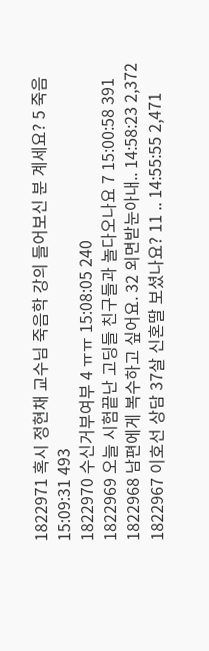1822971 혹시 정현채 교수님 죽음학 강의 들어보신 분 계세요? 5 죽음 15:09:31 493
1822970 수신거부여부 4 ㅠㅠ 15:08:05 240
1822969 오늘 시험끝난 고딩들 친구들과 놀다오나요 7 15:00:58 391
1822968 남편에게 복수하고 싶어요. 32 외면받눈아내.. 14:58:23 2,372
1822967 이호선 상담 37살 신혼딸 보셨나요? 11 .. 14:55:55 2,471